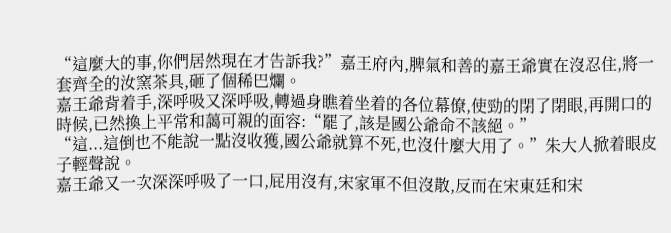“這麼大的事,你們居然現在才告訴我?”嘉王府內,脾氣和善的嘉王爺實在沒忍住,將一套齊全的汝窯茶具,砸了個稀巴爛。
嘉王爺背着手,深呼吸又深呼吸,轉過身瞧着坐着的各位幕僚,使勁的閉了閉眼,再開口的時候,已然換上平常和藹可親的面容:“罷了,該是國公爺命不該絕。”
“這...這倒也不能說一點沒收獲,國公爺就算不死,也沒什麼大用了。”朱大人掀着眼皮子輕聲說。
嘉王爺又一次深深呼吸了一口,屁用沒有,宋家軍不但沒散,反而在宋東廷和宋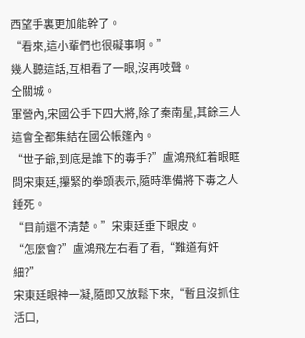西望手裏更加能幹了。
“看來,這小輩們也很礙事啊。”
幾人聽這話,互相看了一眼,沒再吱聲。
仝關城。
軍營內,宋國公手下四大將,除了秦南星,其餘三人這會全都集結在國公帳篷內。
“世子爺,到底是誰下的毒手?”盧鴻飛紅着眼眶問宋東廷,攥緊的拳頭表示,隨時準備將下毒之人錘死。
“目前還不清楚。”宋東廷垂下眼皮。
“怎麼會?”盧鴻飛左右看了看,“難道有奸細?”
宋東廷眼神一凝,隨即又放鬆下來,“暫且沒抓住活口,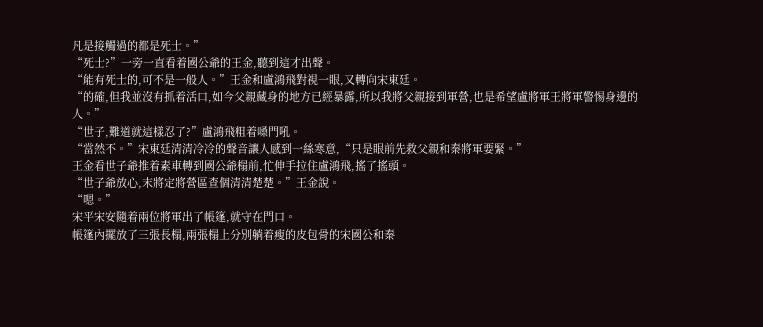凡是接觸過的都是死士。”
“死士?”一旁一直看着國公爺的王金,聽到這才出聲。
“能有死士的,可不是一般人。”王金和盧鴻飛對視一眼,又轉向宋東廷。
“的確,但我並沒有抓着活口,如今父親藏身的地方已經暴露,所以我將父親接到軍營,也是希望盧將軍王將軍警惕身邊的人。”
“世子,難道就這樣忍了?”盧鴻飛粗着嗓門吼。
“當然不。”宋東廷清清冷冷的聲音讓人感到一絲寒意,“只是眼前先救父親和秦將軍要緊。”
王金看世子爺推着素車轉到國公爺榻前,忙伸手拉住盧鴻飛,搖了搖頭。
“世子爺放心,末將定將營區查個清清楚楚。”王金說。
“嗯。”
宋平宋安隨着兩位將軍出了帳篷,就守在門口。
帳篷內擺放了三張長榻,兩張榻上分別躺着瘦的皮包骨的宋國公和秦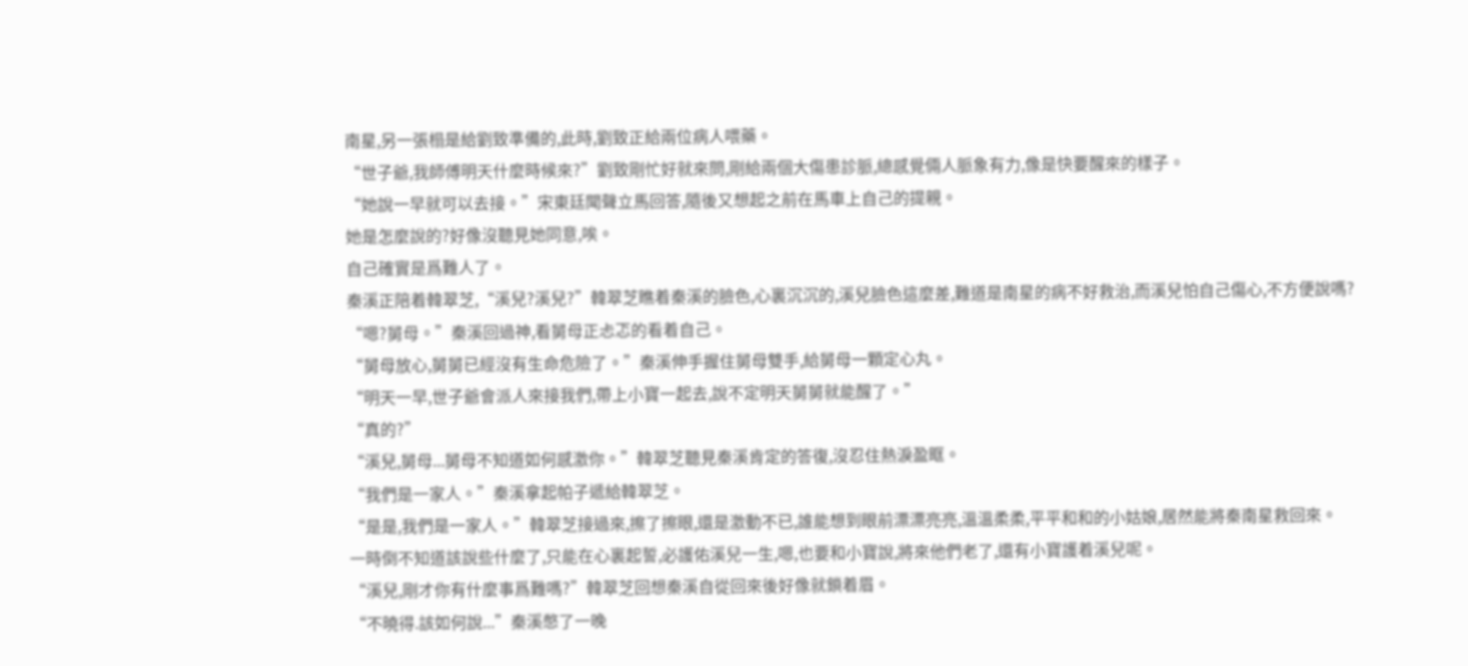南星,另一張榻是給劉致準備的,此時,劉致正給兩位病人喂藥。
“世子爺,我師傅明天什麼時候來?”劉致剛忙好就來問,剛給兩個大傷患診脈,總感覺倆人脈象有力,像是快要醒來的樣子。
“她說一早就可以去接。”宋東廷聞聲立馬回答,隨後又想起之前在馬車上自己的提親。
她是怎麼說的?好像沒聽見她同意,唉。
自己確實是爲難人了。
秦溪正陪着韓翠芝,“溪兒?溪兒?”韓翠芝瞧着秦溪的臉色,心裏沉沉的,溪兒臉色這麼差,難道是南星的病不好救治,而溪兒怕自己傷心,不方便說嗎?
“嗯?舅母。”秦溪回過神,看舅母正忐忑的看着自己。
“舅母放心,舅舅已經沒有生命危險了。”秦溪伸手握住舅母雙手,給舅母一顆定心丸。
“明天一早,世子爺會派人來接我們,帶上小寶一起去,說不定明天舅舅就能醒了。”
“真的?”
“溪兒,舅母...舅母不知道如何感激你。”韓翠芝聽見秦溪肯定的答復,沒忍住熱淚盈眶。
“我們是一家人。”秦溪拿起帕子遞給韓翠芝。
“是是,我們是一家人。”韓翠芝接過來,擦了擦眼,還是激動不已,誰能想到眼前漂漂亮亮,溫溫柔柔,平平和和的小姑娘,居然能將秦南星救回來。
一時倒不知道該說些什麼了,只能在心裏起誓,必護佑溪兒一生,嗯,也要和小寶說,將來他們老了,還有小寶護着溪兒呢。
“溪兒,剛才你有什麼事爲難嗎?”韓翠芝回想秦溪自從回來後好像就鎖着眉。
“不曉得.該如何說...”秦溪憋了一晚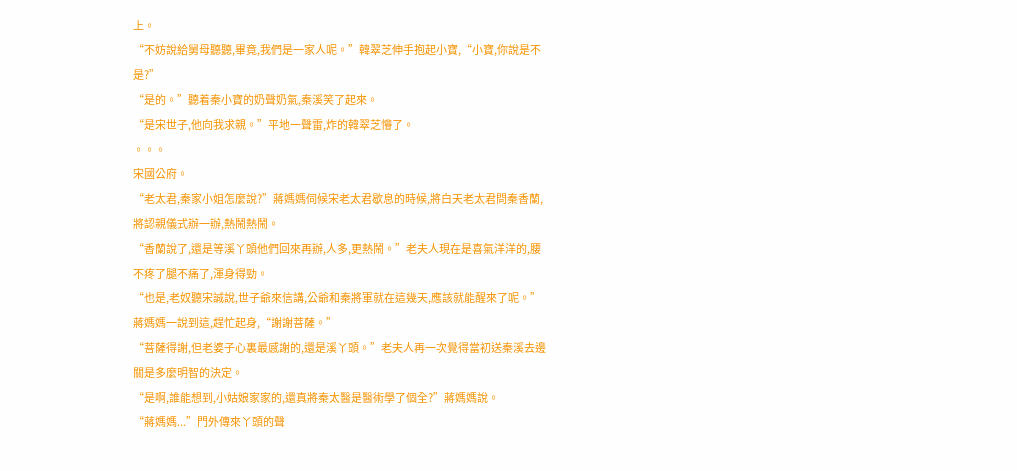上。
“不妨說給舅母聽聽,畢竟,我們是一家人呢。”韓翠芝伸手抱起小寶,“小寶,你說是不是?”
“是的。”聽着秦小寶的奶聲奶氣,秦溪笑了起來。
“是宋世子,他向我求親。”平地一聲雷,炸的韓翠芝懵了。
。。。
宋國公府。
“老太君,秦家小姐怎麼說?”蔣媽媽伺候宋老太君歇息的時候,將白天老太君問秦香蘭,將認親儀式辦一辦,熱鬧熱鬧。
“香蘭說了,還是等溪丫頭他們回來再辦,人多,更熱鬧。”老夫人現在是喜氣洋洋的,腰不疼了腿不痛了,渾身得勁。
“也是,老奴聽宋誠說,世子爺來信講,公爺和秦將軍就在這幾天,應該就能醒來了呢。”蔣媽媽一說到這,趕忙起身,“謝謝菩薩。”
“菩薩得謝,但老婆子心裏最感謝的,還是溪丫頭。”老夫人再一次覺得當初送秦溪去邊關是多麼明智的決定。
“是啊,誰能想到,小姑娘家家的,還真將秦太醫是醫術學了個全?”蔣媽媽說。
“蔣媽媽...”門外傳來丫頭的聲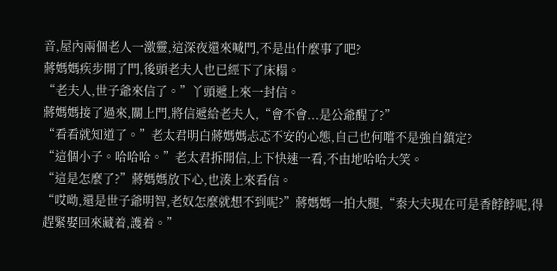音,屋內兩個老人一激靈,這深夜還來喊門,不是出什麼事了吧?
蔣媽媽疾步開了門,後頭老夫人也已經下了床榻。
“老夫人,世子爺來信了。”丫頭遞上來一封信。
蔣媽媽接了過來,關上門,將信遞給老夫人,“會不會...是公爺醒了?”
“看看就知道了。”老太君明白蔣媽媽忐忑不安的心態,自己也何嚐不是強自鎮定?
“這個小子。哈哈哈。”老太君拆開信,上下快速一看,不由地哈哈大笑。
“這是怎麼了?”蔣媽媽放下心,也湊上來看信。
“哎呦,還是世子爺明智,老奴怎麼就想不到呢?”蔣媽媽一拍大腿,“秦大夫現在可是香餑餑呢,得趕緊娶回來藏着,護着。”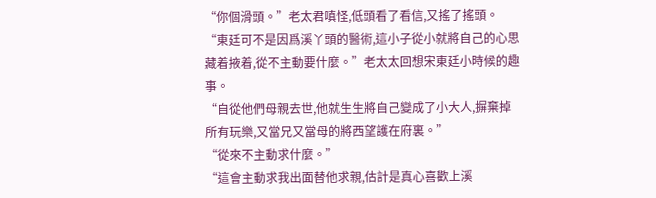“你個滑頭。”老太君嗔怪,低頭看了看信,又搖了搖頭。
“東廷可不是因爲溪丫頭的醫術,這小子從小就將自己的心思藏着掖着,從不主動要什麼。”老太太回想宋東廷小時候的趣事。
“自從他們母親去世,他就生生將自己變成了小大人,摒棄掉所有玩樂,又當兄又當母的將西望護在府裏。”
“從來不主動求什麼。”
“這會主動求我出面替他求親,估計是真心喜歡上溪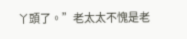丫頭了。”老太太不愧是老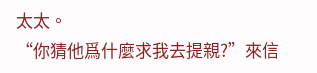太太。
“你猜他爲什麼求我去提親?”來信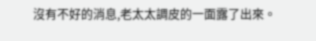沒有不好的消息,老太太調皮的一面露了出來。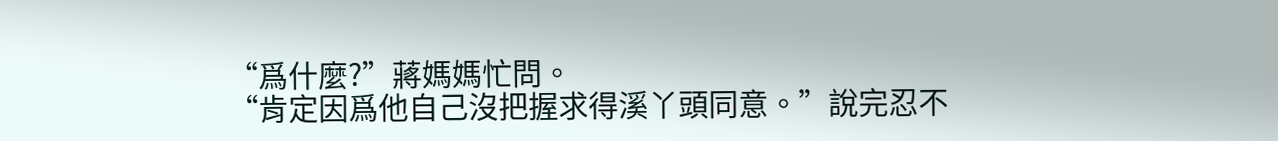“爲什麼?”蔣媽媽忙問。
“肯定因爲他自己沒把握求得溪丫頭同意。”說完忍不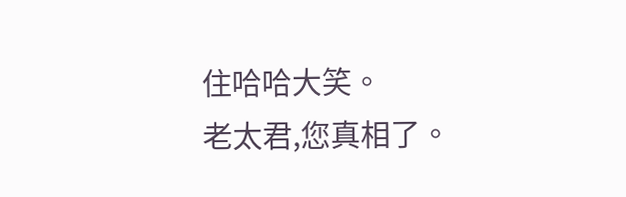住哈哈大笑。
老太君,您真相了。